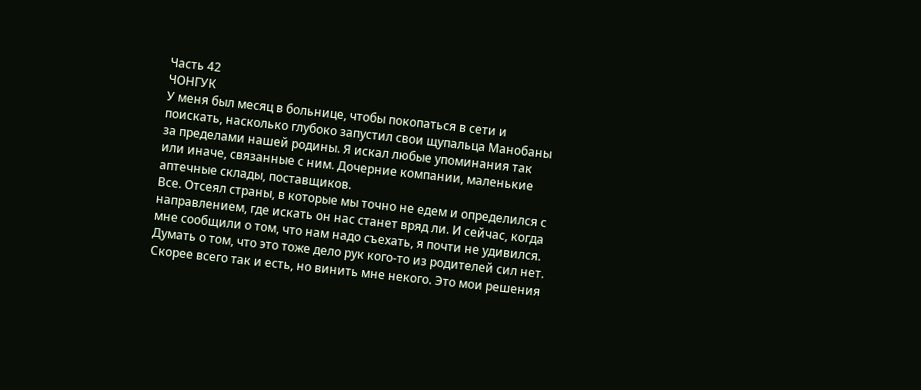Часть 42
ЧОНГУК
У меня был месяц в больнице, чтобы покопаться в сети и поискать, насколько глубоко запустил свои щупальца Манобаны за пределами нашей родины. Я искал любые упоминания так или иначе, связанные с ним. Дочерние компании, маленькие аптечные склады, поставщиков.
Все. Отсеял страны, в которые мы точно не едем и определился с направлением, где искать он нас станет вряд ли. И сейчас, когда мне сообщили о том, что нам надо съехать, я почти не удивился. Думать о том, что это тоже дело рук кого-то из родителей сил нет. Скорее всего так и есть, но винить мне некого. Это мои решения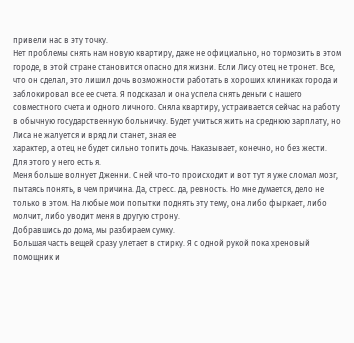привели нас в эту точку.
Нет проблемы снять нам новую квартиру, даже не официально, но тормозить в этом городе, в этой стране становится опасно для жизни. Если Лису отец не тронет. Все, что он сделал, это лишил дочь возможности работать в хороших клиниках города и заблокировал все ее счета. Я подсказал и она успела снять деньги с нашего совместного счета и одного личного. Сняла квартиру, устраивается сейчас на работу в обычную государственную больничку. Будет учиться жить на среднюю зарплату, но Лиса не жалуется и вряд ли станет, зная ее
характер, а отец не будет сильно топить дочь. Наказывает, конечно, но без жести.
Для этого у него есть я.
Меня больше волнует Дженни. С ней что-то происходит и вот тут я уже сломал мозг, пытаясь понять, в чем причина. Да, стресс. да, ревность. Но мне думается, дело не только в этом. На любые мои попытки поднять эту тему, она либо фыркает, либо молчит, либо уводит меня в другую строну.
Добравшись до дома, мы разбираем сумку.
Большая часть вещей сразу улетает в стирку. Я с одной рукой пока хреновый помощник и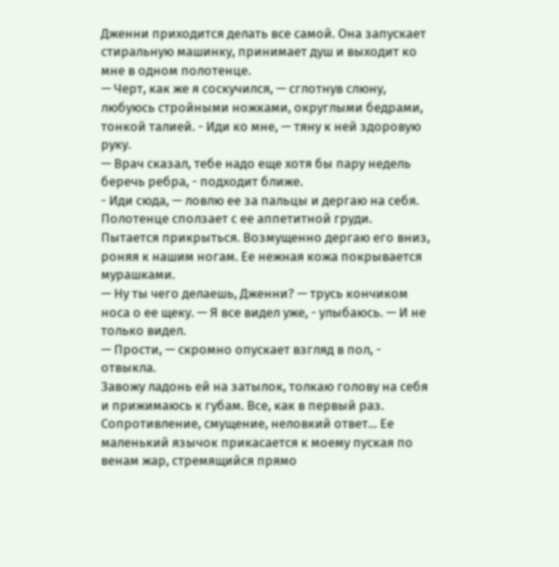Дженни приходится делать все самой. Она запускает стиральную машинку, принимает душ и выходит ко мне в одном полотенце.
— Черт, как же я соскучился, — сглотнув слюну, любуюсь стройными ножками, округлыми бедрами, тонкой талией. - Иди ко мне, — тяну к ней здоровую руку.
— Врач сказал, тебе надо еще хотя бы пару недель беречь ребра, - подходит ближе.
- Иди сюда, — ловлю ее за пальцы и дергаю на себя.
Полотенце сползает с ее аппетитной груди.
Пытается прикрыться. Возмущенно дергаю его вниз, роняя к нашим ногам. Ее нежная кожа покрывается мурашками.
— Ну ты чего делаешь, Дженни? — трусь кончиком носа о ее щеку. — Я все видел уже, - улыбаюсь. — И не только видел.
— Прости, — скромно опускает взгляд в пол, - отвыкла.
Завожу ладонь ей на затылок, толкаю голову на себя и прижимаюсь к губам. Все, как в первый раз. Сопротивление, смущение, неловкий ответ... Ее маленький язычок прикасается к моему пуская по венам жар, стремящийся прямо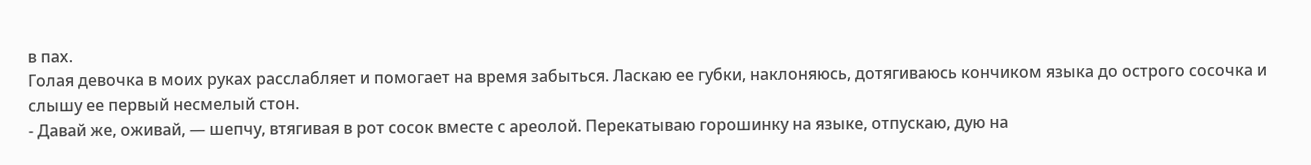в пах.
Голая девочка в моих руках расслабляет и помогает на время забыться. Ласкаю ее губки, наклоняюсь, дотягиваюсь кончиком языка до острого сосочка и слышу ее первый несмелый стон.
- Давай же, оживай, — шепчу, втягивая в рот сосок вместе с ареолой. Перекатываю горошинку на языке, отпускаю, дую на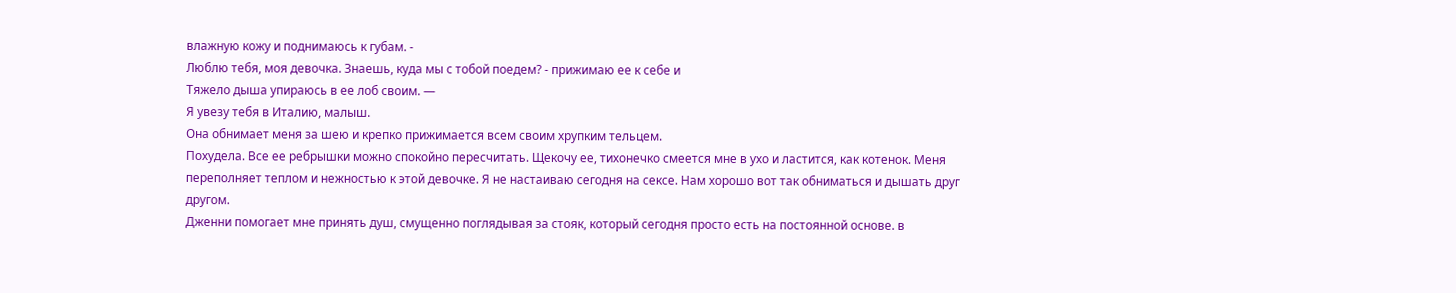влажную кожу и поднимаюсь к губам. -
Люблю тебя, моя девочка. Знаешь, куда мы с тобой поедем? - прижимаю ее к себе и
Тяжело дыша упираюсь в ее лоб своим. —
Я увезу тебя в Италию, малыш.
Она обнимает меня за шею и крепко прижимается всем своим хрупким тельцем.
Похудела. Все ее ребрышки можно спокойно пересчитать. Щекочу ее, тихонечко смеется мне в ухо и ластится, как котенок. Меня переполняет теплом и нежностью к этой девочке. Я не настаиваю сегодня на сексе. Нам хорошо вот так обниматься и дышать друг другом.
Дженни помогает мне принять душ, смущенно поглядывая за стояк, который сегодня просто есть на постоянной основе. в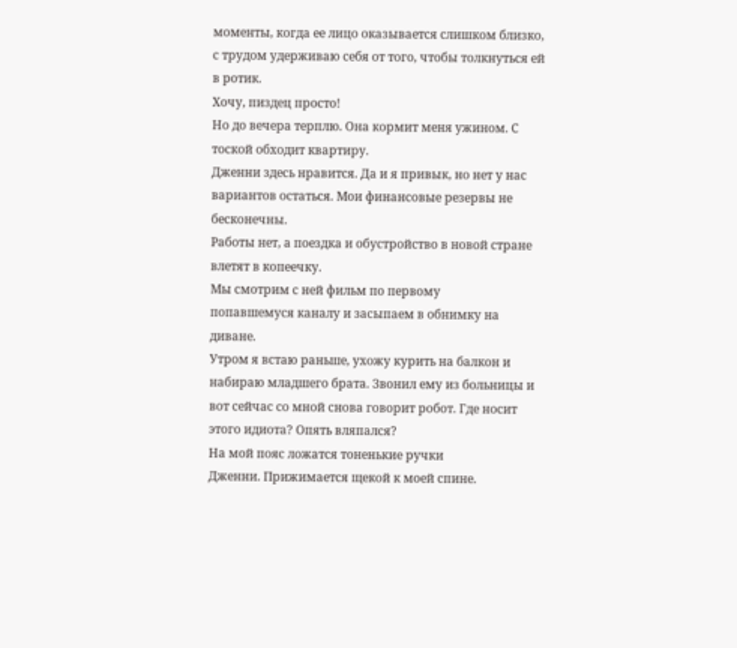моменты, когда ее лицо оказывается слишком близко, с трудом удерживаю себя от того, чтобы толкнуться ей в ротик.
Хочу, пиздец просто!
Но до вечера терплю. Она кормит меня ужином. С тоской обходит квартиру.
Дженни здесь нравится. Да и я привык, но нет у нас вариантов остаться. Мои финансовые резервы не бесконечны.
Работы нет, а поездка и обустройство в новой стране влетят в копеечку.
Мы смотрим с ней фильм по первому
попавшемуся каналу и засыпаем в обнимку на диване.
Утром я встаю раньше, ухожу курить на балкон и набираю младшего брата. Звонил ему из больницы и вот сейчас со мной снова говорит робот. Где носит этого идиота? Опять вляпался?
На мой пояс ложатся тоненькие ручки
Дженни. Прижимается щекой к моей спине.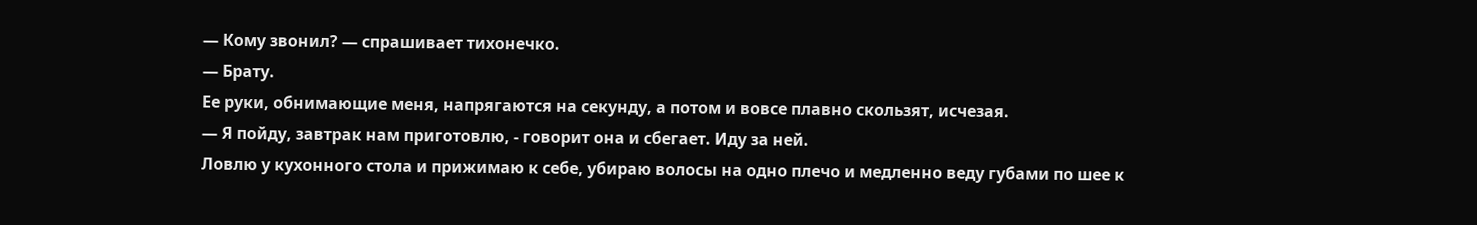— Кому звонил? — спрашивает тихонечко.
— Брату.
Ее руки, обнимающие меня, напрягаются на секунду, а потом и вовсе плавно скользят, исчезая.
— Я пойду, завтрак нам приготовлю, - говорит она и сбегает. Иду за ней.
Ловлю у кухонного стола и прижимаю к себе, убираю волосы на одно плечо и медленно веду губами по шее к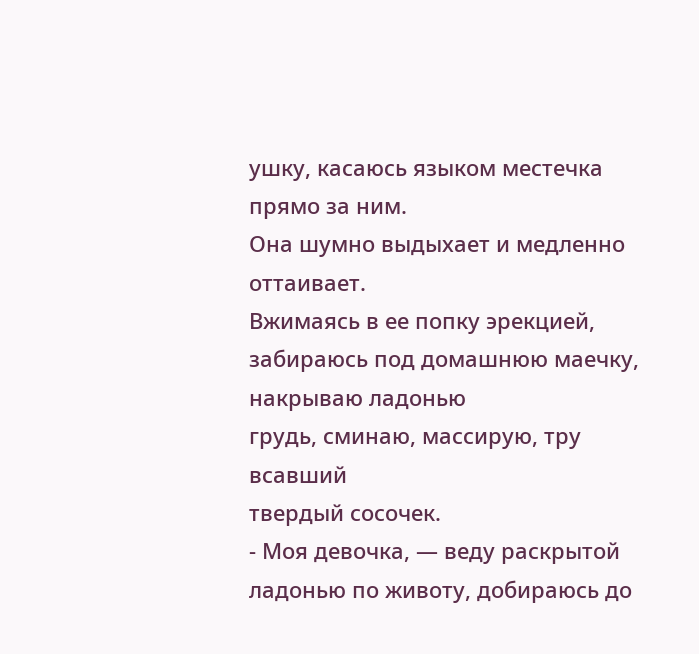ушку, касаюсь языком местечка прямо за ним.
Она шумно выдыхает и медленно оттаивает.
Вжимаясь в ее попку эрекцией, забираюсь под домашнюю маечку, накрываю ладонью
грудь, сминаю, массирую, тру всавший
твердый сосочек.
- Моя девочка, — веду раскрытой ладонью по животу, добираюсь до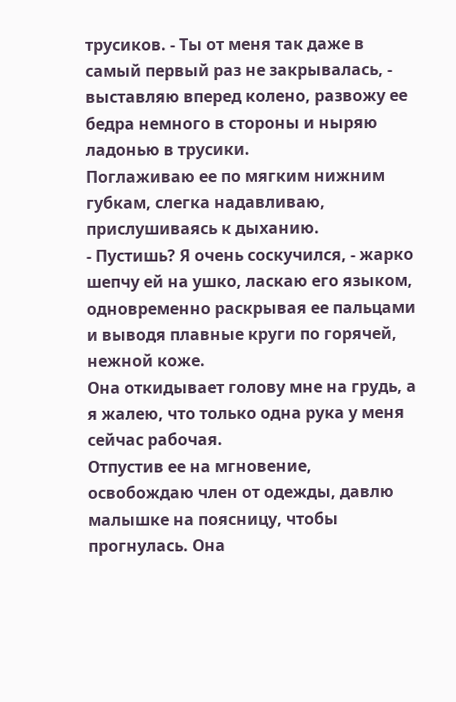трусиков. - Ты от меня так даже в самый первый раз не закрывалась, - выставляю вперед колено, развожу ее бедра немного в стороны и ныряю ладонью в трусики.
Поглаживаю ее по мягким нижним губкам, слегка надавливаю, прислушиваясь к дыханию.
- Пустишь? Я очень соскучился, - жарко шепчу ей на ушко, ласкаю его языком, одновременно раскрывая ее пальцами и выводя плавные круги по горячей, нежной коже.
Она откидывает голову мне на грудь, а я жалею, что только одна рука у меня сейчас рабочая.
Отпустив ее на мгновение, освобождаю член от одежды, давлю малышке на поясницу, чтобы прогнулась. Она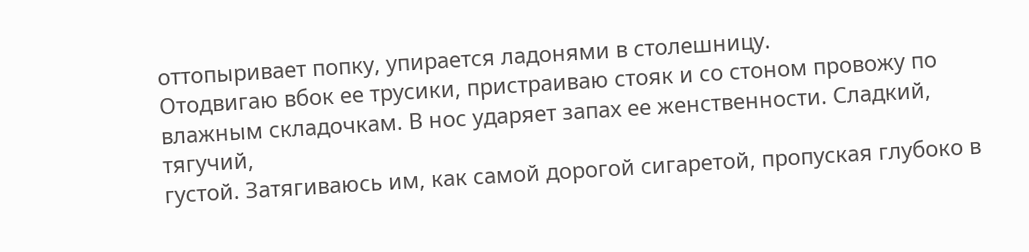оттопыривает попку, упирается ладонями в столешницу.
Отодвигаю вбок ее трусики, пристраиваю стояк и со стоном провожу по влажным складочкам. В нос ударяет запах ее женственности. Сладкий, тягучий,
густой. Затягиваюсь им, как самой дорогой сигаретой, пропуская глубоко в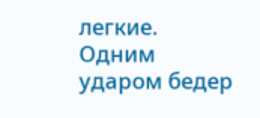легкие.
Одним ударом бедер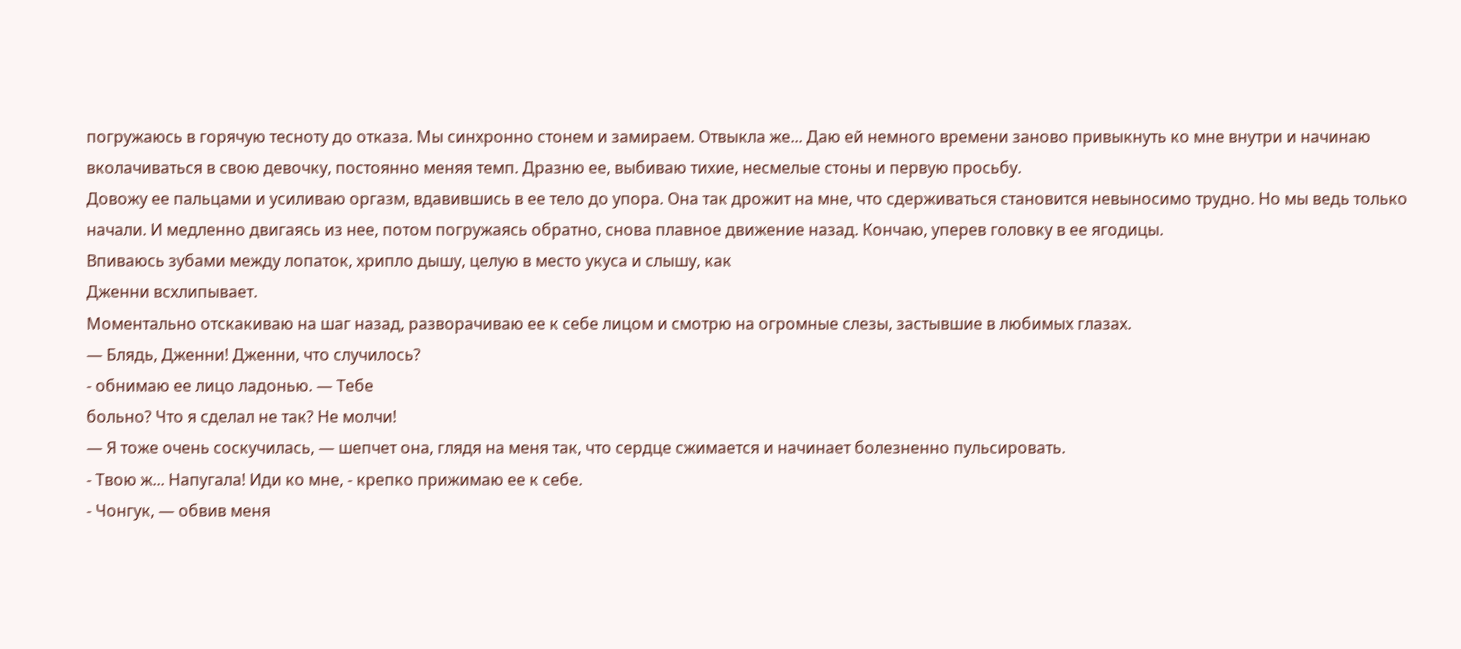погружаюсь в горячую тесноту до отказа. Мы синхронно стонем и замираем. Отвыкла же... Даю ей немного времени заново привыкнуть ко мне внутри и начинаю вколачиваться в свою девочку, постоянно меняя темп. Дразню ее, выбиваю тихие, несмелые стоны и первую просьбу.
Довожу ее пальцами и усиливаю оргазм, вдавившись в ее тело до упора. Она так дрожит на мне, что сдерживаться становится невыносимо трудно. Но мы ведь только начали. И медленно двигаясь из нее, потом погружаясь обратно, снова плавное движение назад. Кончаю, уперев головку в ее ягодицы.
Впиваюсь зубами между лопаток, хрипло дышу, целую в место укуса и слышу, как
Дженни всхлипывает.
Моментально отскакиваю на шаг назад, разворачиваю ее к себе лицом и смотрю на огромные слезы, застывшие в любимых глазах.
— Блядь, Дженни! Дженни, что случилось?
- обнимаю ее лицо ладонью. — Тебе
больно? Что я сделал не так? Не молчи!
— Я тоже очень соскучилась, — шепчет она, глядя на меня так, что сердце сжимается и начинает болезненно пульсировать.
- Твою ж... Напугала! Иди ко мне, - крепко прижимаю ее к себе.
- Чонгук, — обвив меня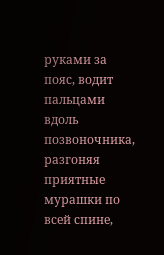руками за пояс, водит пальцами вдоль позвоночника, разгоняя приятные мурашки по всей спине,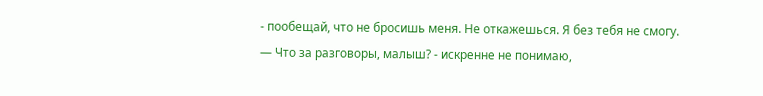- пообещай, что не бросишь меня. Не откажешься. Я без тебя не смогу.
— Что за разговоры, малыш? - искренне не понимаю,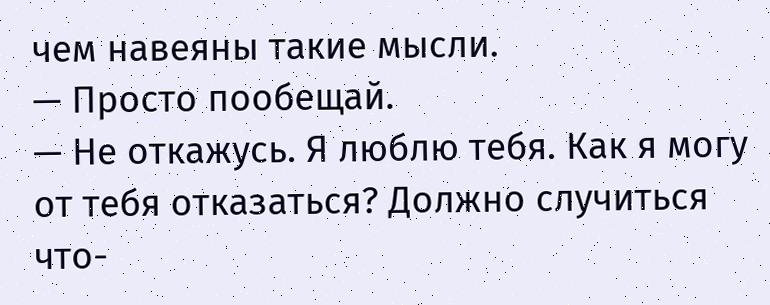чем навеяны такие мысли.
— Просто пообещай.
— Не откажусь. Я люблю тебя. Как я могу от тебя отказаться? Должно случиться что-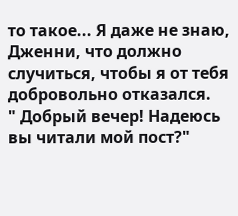то такое... Я даже не знаю, Дженни, что должно случиться, чтобы я от тебя добровольно отказался.
" Добрый вечер! Надеюсь вы читали мой пост?"